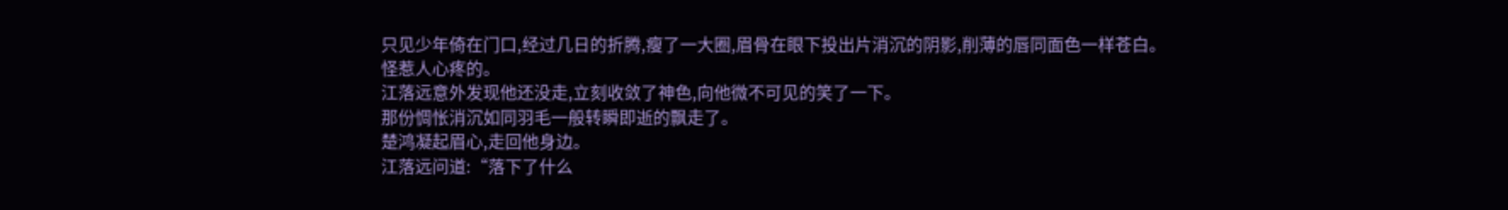只见少年倚在门口,经过几日的折腾,瘦了一大圈,眉骨在眼下投出片消沉的阴影,削薄的唇同面色一样苍白。
怪惹人心疼的。
江落远意外发现他还没走,立刻收敛了神色,向他微不可见的笑了一下。
那份惆怅消沉如同羽毛一般转瞬即逝的飘走了。
楚鸿凝起眉心,走回他身边。
江落远问道:“落下了什么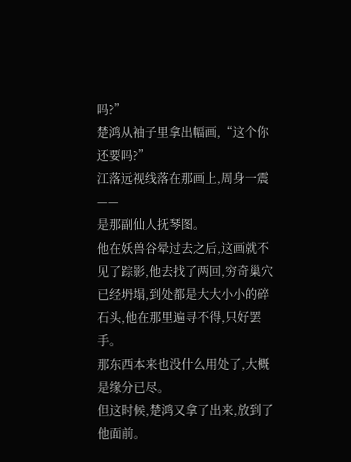吗?”
楚鸿从袖子里拿出幅画,“这个你还要吗?”
江落远视线落在那画上,周身一震——
是那副仙人抚琴图。
他在妖兽谷晕过去之后,这画就不见了踪影,他去找了两回,穷奇巢穴已经坍塌,到处都是大大小小的碎石头,他在那里遍寻不得,只好罢手。
那东西本来也没什么用处了,大概是缘分已尽。
但这时候,楚鸿又拿了出来,放到了他面前。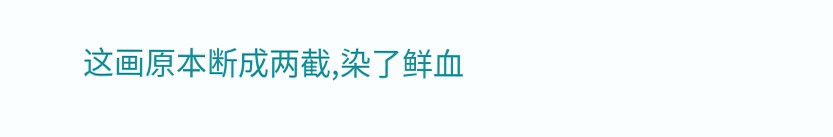这画原本断成两截,染了鲜血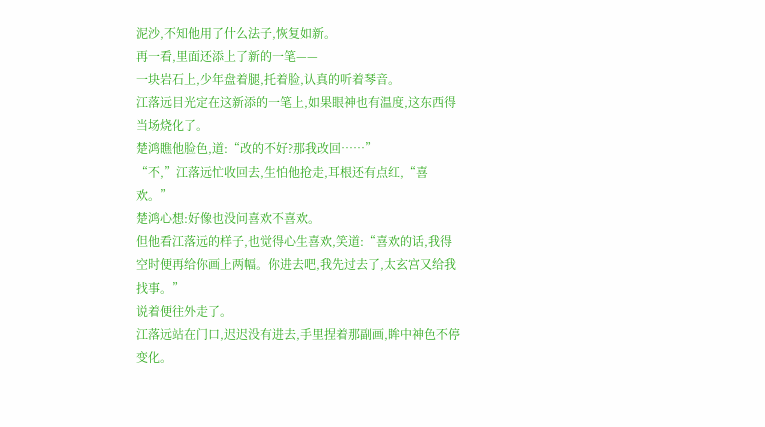泥沙,不知他用了什么法子,恢复如新。
再一看,里面还添上了新的一笔——
一块岩石上,少年盘着腿,托着脸,认真的听着琴音。
江落远目光定在这新添的一笔上,如果眼神也有温度,这东西得当场烧化了。
楚鸿瞧他脸色,道:“改的不好?那我改回……”
“不,”江落远忙收回去,生怕他抢走,耳根还有点红,“喜欢。”
楚鸿心想:好像也没问喜欢不喜欢。
但他看江落远的样子,也觉得心生喜欢,笑道:“喜欢的话,我得空时便再给你画上两幅。你进去吧,我先过去了,太玄宫又给我找事。”
说着便往外走了。
江落远站在门口,迟迟没有进去,手里捏着那副画,眸中神色不停变化。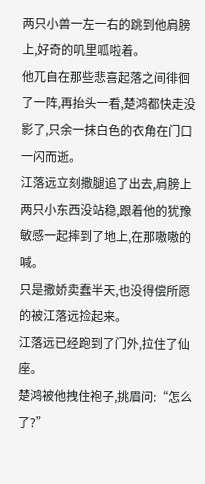两只小兽一左一右的跳到他肩膀上,好奇的叽里呱啦着。
他兀自在那些悲喜起落之间徘徊了一阵,再抬头一看,楚鸿都快走没影了,只余一抹白色的衣角在门口一闪而逝。
江落远立刻撒腿追了出去,肩膀上两只小东西没站稳,跟着他的犹豫敏感一起摔到了地上,在那嗷嗷的喊。
只是撒娇卖蠢半天,也没得偿所愿的被江落远捡起来。
江落远已经跑到了门外,拉住了仙座。
楚鸿被他拽住袍子,挑眉问:“怎么了?”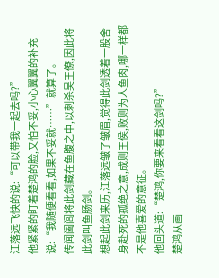江落远飞快的说:“可以带我一起去吗?”
他紧紧的盯着楚鸿的脸,又怕不妥,小心翼翼的补充说:“我随便看看,如果不妥就……”就算了。
传闻阖闾将此剑藏在鱼腹之中,以刺杀吴王僚,因此将此剑叫鱼肠剑。
想起此剑来历,江落远皱了皱眉,觉得此剑透着一股舍身赴死的孤绝之意,成则王侯,败则为人鱼肉,哪一样都不是他喜爱的意征。
他回头道:“楚鸿,你要来看看这剑吗?”
楚鸿从画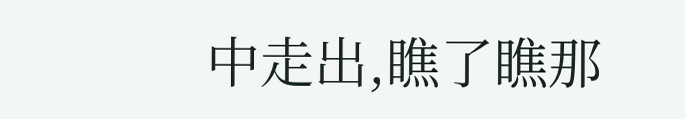中走出,瞧了瞧那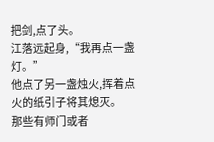把剑,点了头。
江落远起身,“我再点一盏灯。”
他点了另一盏烛火,挥着点火的纸引子将其熄灭。
那些有师门或者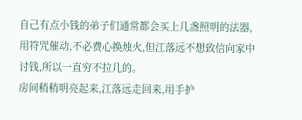自己有点小钱的弟子们通常都会买上几盏照明的法器,用符咒催动,不必费心换烛火,但江落远不想致信向家中讨钱,所以一直穷不拉几的。
房间稍稍明亮起来,江落远走回来,用手护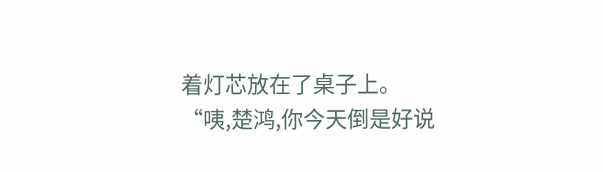着灯芯放在了桌子上。
“咦,楚鸿,你今天倒是好说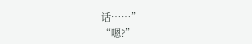话……”
“嗯?”